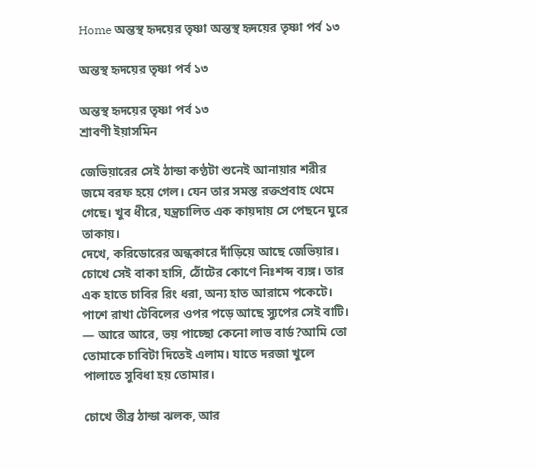Home অন্তস্থ হৃদয়ের তৃষ্ণা অন্তস্থ হৃদয়ের তৃষ্ণা পর্ব ১৩

অন্তস্থ হৃদয়ের তৃষ্ণা পর্ব ১৩

অন্তস্থ হৃদয়ের তৃষ্ণা পর্ব ১৩
শ্রাবণী ইয়াসমিন

জেভিয়ারের সেই ঠান্ডা কণ্ঠটা শুনেই আনায়ার শরীর জমে বরফ হয়ে গেল। যেন তার সমস্ত রক্তপ্রবাহ থেমে গেছে। খুব ধীরে, যন্ত্রচালিত এক কায়দায় সে পেছনে ঘুরে তাকায়।
দেখে, করিডোরের অন্ধকারে দাঁড়িয়ে আছে জেভিয়ার। চোখে সেই বাকা হাসি, ঠোঁটের কোণে নিঃশব্দ ব্যঙ্গ। তার এক হাতে চাবির রিং ধরা, অন্য হাত আরামে পকেটে। পাশে রাখা টেবিলের ওপর পড়ে আছে স্যুপের সেই বাটি।
— আরে আরে, ভয় পাচ্ছো কেনো লাভ বার্ড?আমি তো তোমাকে চাবিটা দিতেই এলাম। যাতে দরজা খুলে পালাতে সুবিধা হয় তোমার।

চোখে তীব্র ঠান্ডা ঝলক, আর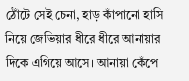ঠোঁটে সেই চেনা, হাড় কাঁপানো হাসি নিয়ে জেভিয়ার ধীরে ধীরে আনায়ার দিকে এগিয়ে আসে। আনায়া কেঁপে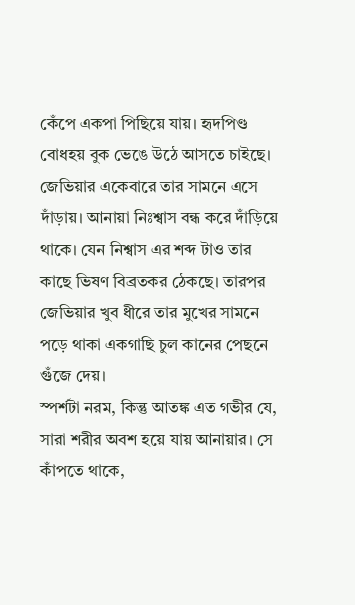কেঁপে একপা পিছিয়ে যায়। হৃদপিণ্ড বোধহয় বুক ভেঙে উঠে আসতে চাইছে।
জেভিয়ার একেবারে তার সামনে এসে দাঁড়ায়। আনায়া নিঃশ্বাস বন্ধ করে দাঁড়িয়ে থাকে। যেন নিশ্বাস এর শব্দ টাও তার কাছে ভিষণ বিব্রতকর ঠেকছে। তারপর জেভিয়ার খুব ধীরে তার মুখের সামনে পড়ে থাকা একগাছি চুল কানের পেছনে গুঁজে দেয়।
স্পর্শটা নরম, কিন্তু আতঙ্ক এত গভীর যে, সারা শরীর অবশ হয়ে যায় আনায়ার। সে কাঁপতে থাকে,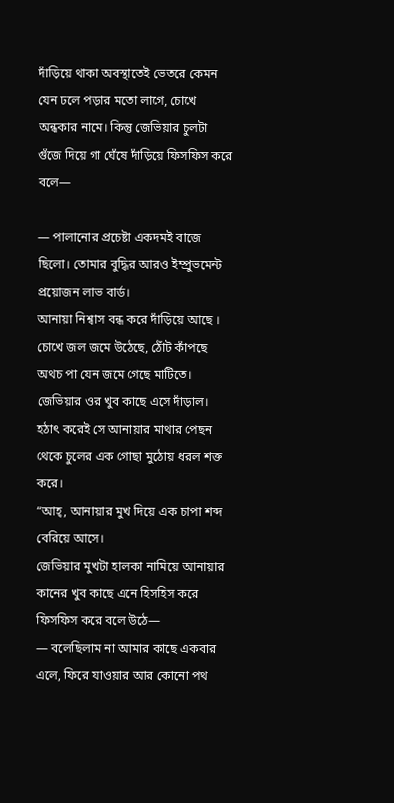দাঁড়িয়ে থাকা অবস্থাতেই ভেতরে কেমন যেন ঢলে পড়ার মতো লাগে, চোখে অন্ধকার নামে। কিন্তু জেভিয়ার চুলটা গুঁজে দিয়ে গা ঘেঁষে দাঁড়িয়ে ফিসফিস করে বলে—

— পালানোর প্রচেষ্টা একদমই বাজে ছিলো। তোমার বুদ্ধির আরও ইম্প্রুভমেন্ট প্রয়োজন লাভ বার্ড।
আনায়া নিশ্বাস বন্ধ করে দাঁড়িয়ে আছে । চোখে জল জমে উঠেছে, ঠোঁট কাঁপছে অথচ পা যেন জমে গেছে মাটিতে। জেভিয়ার ওর খুব কাছে এসে দাঁড়াল। হঠাৎ করেই সে আনায়ার মাথার পেছন থেকে চুলের এক গোছা মুঠোয় ধরল শক্ত করে।
“আহ্, আনায়ার মুখ দিয়ে এক চাপা শব্দ বেরিয়ে আসে।
জেভিয়ার মুখটা হালকা নামিয়ে আনায়ার কানের খুব কাছে এনে হিসহিস করে ফিসফিস করে বলে উঠে—
— বলেছিলাম না আমার কাছে একবার এলে, ফিরে যাওয়ার আর কোনো পথ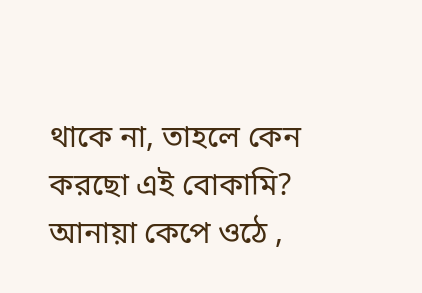থাকে না, তাহলে কেন করছো এই বোকামি?
আনায়া কেপে ওঠে ,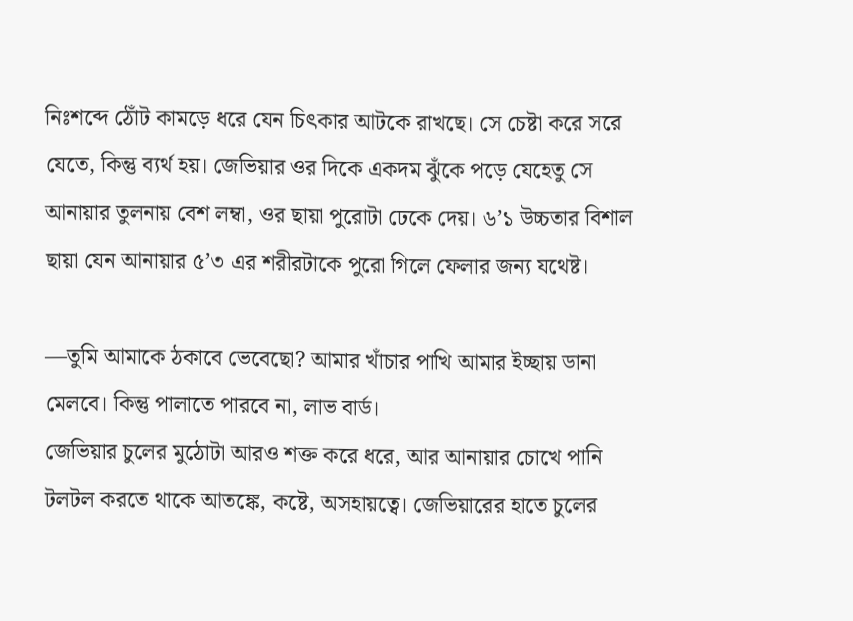নিঃশব্দে ঠোঁট কামড়ে ধরে যেন চিৎকার আটকে রাখছে। সে চেষ্টা করে সরে যেতে, কিন্তু ব্যর্থ হয়। জেভিয়ার ওর দিকে একদম ঝুঁকে পড়ে যেহেতু সে আনায়ার তুলনায় বেশ লম্বা, ওর ছায়া পুরোটা ঢেকে দেয়। ৬’১ উচ্চতার বিশাল ছায়া যেন আনায়ার ৫’৩ এর শরীরটাকে পুরো গিলে ফেলার জন্য যথেষ্ট।

—তুমি আমাকে ঠকাবে ভেবেছো? আমার খাঁচার পাখি আমার ইচ্ছায় ডানা মেলবে। কিন্তু পালাতে পারবে না, লাভ বার্ড।
জেভিয়ার চুলের মুঠোটা আরও শক্ত করে ধরে, আর আনায়ার চোখে পানি টলটল করতে থাকে আতঙ্কে, কষ্টে, অসহায়ত্বে। জেভিয়ারের হাতে চুলের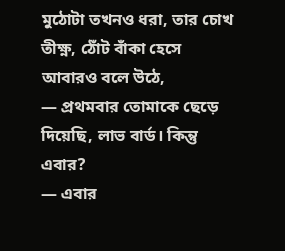মুঠোটা তখনও ধরা, তার চোখ তীক্ষ্ণ, ঠোঁট বাঁকা হেসে আবারও বলে উঠে,
— প্রথমবার তোমাকে ছেড়ে দিয়েছি, লাভ বার্ড। কিন্তু এবার?
— এবার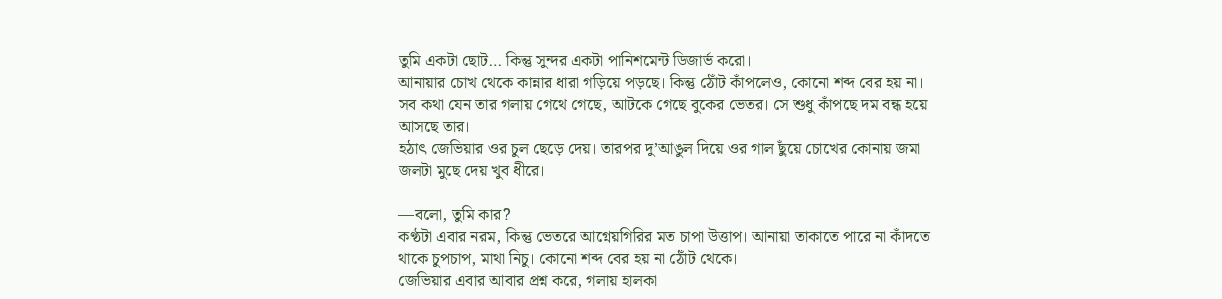তুমি একটা ছোট… কিন্তু সুন্দর একটা পানিশমেন্ট ডিজার্ভ করো।
আনায়ার চোখ থেকে কান্নার ধারা গড়িয়ে পড়ছে। কিন্তু ঠোঁট কাঁপলেও, কোনো শব্দ বের হয় না। সব কথা যেন তার গলায় গেথে গেছে, আটকে গেছে বুকের ভেতর। সে শুধু কাঁপছে দম বন্ধ হয়ে আসছে তার।
হঠাৎ জেভিয়ার ওর চুল ছেড়ে দেয়। তারপর দু’আঙুল দিয়ে ওর গাল ছুঁয়ে চোখের কোনায় জমা জলটা মুছে দেয় খুব ধীরে।

—বলো, তুমি কার?
কণ্ঠটা এবার নরম, কিন্তু ভেতরে আগ্নেয়গিরির মত চাপা উত্তাপ। আনায়া তাকাতে পারে না কাঁদতে থাকে চুপচাপ, মাথা নিচু। কোনো শব্দ বের হয় না ঠোঁট থেকে।
জেভিয়ার এবার আবার প্রশ্ন করে, গলায় হালকা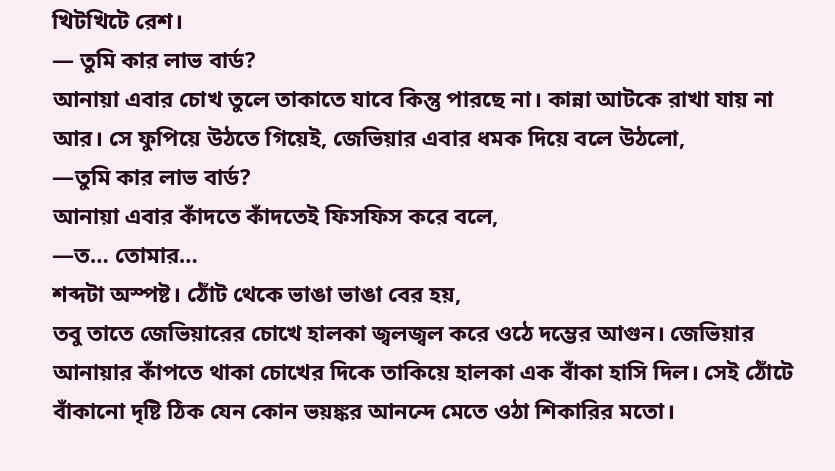খিটখিটে রেশ।
— তুমি কার লাভ বার্ড?
আনায়া এবার চোখ তুলে তাকাতে যাবে কিন্তু পারছে না। কান্না আটকে রাখা যায় না আর। সে ফুপিয়ে উঠতে গিয়েই, জেভিয়ার এবার ধমক দিয়ে বলে উঠলো,
—তুমি কার লাভ বার্ড?
আনায়া এবার কাঁদতে কাঁদতেই ফিসফিস করে বলে,
—ত… তোমার…
শব্দটা অস্পষ্ট। ঠোঁট থেকে ভাঙা ভাঙা বের হয়,
তবু তাতে জেভিয়ারের চোখে হালকা জ্বলজ্বল করে ওঠে দম্ভের আগুন। জেভিয়ার আনায়ার কাঁপতে থাকা চোখের দিকে তাকিয়ে হালকা এক বাঁকা হাসি দিল। সেই ঠোঁটে বাঁকানো দৃষ্টি ঠিক যেন কোন ভয়ঙ্কর আনন্দে মেতে ওঠা শিকারির মতো।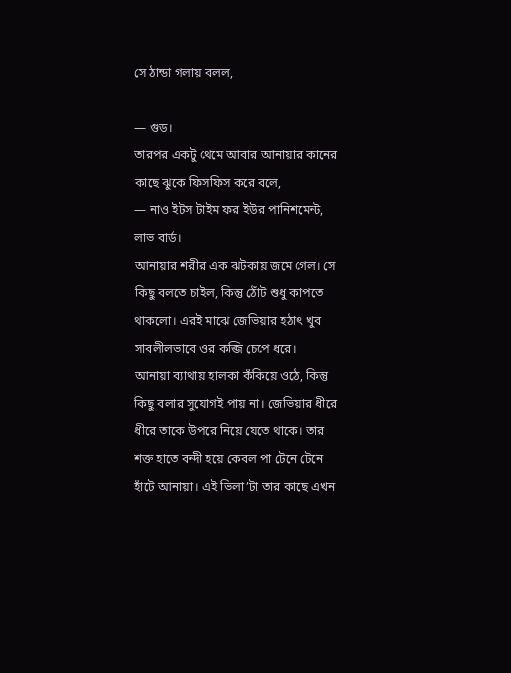সে ঠান্ডা গলায় বলল,

— গুড।
তারপর একটু থেমে আবার আনায়ার কানের কাছে ঝুকে ফিসফিস করে বলে,
— নাও ইটস টাইম ফর ইউর পানিশমেন্ট, লাভ বার্ড।
আনায়ার শরীর এক ঝটকায় জমে গেল। সে কিছু বলতে চাইল, কিন্তু ঠোঁট শুধু কাপতে থাকলো। এরই মাঝে জেভিয়ার হঠাৎ খুব সাবলীলভাবে ওর কব্জি চেপে ধরে।
আনায়া ব্যাথায় হালকা কঁকিয়ে ওঠে, কিন্তু কিছু বলার সুযোগই পায় না। জেভিয়ার ধীরে ধীরে তাকে উপরে নিয়ে যেতে থাকে। তার শক্ত হাতে বন্দী হয়ে কেবল পা টেনে টেনে হাঁটে আনায়া। এই ভিলা’টা তার কাছে এখন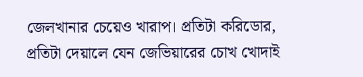জেলখানার চেয়েও খারাপ। প্রতিটা করিডোর, প্রতিটা দেয়ালে যেন জেভিয়ারের চোখ খোদাই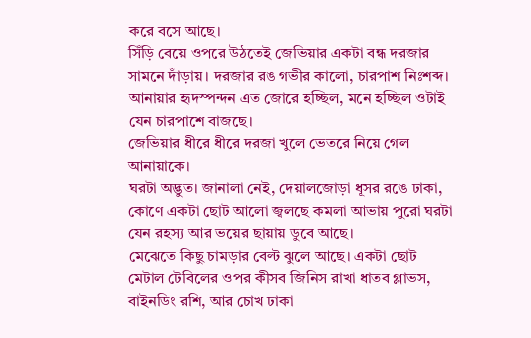করে বসে আছে।
সিঁড়ি বেয়ে ওপরে উঠতেই জেভিয়ার একটা বন্ধ দরজার সামনে দাঁড়ায়। দরজার রঙ গভীর কালো, চারপাশ নিঃশব্দ। আনায়ার হৃদস্পন্দন এত জোরে হচ্ছিল, মনে হচ্ছিল ওটাই যেন চারপাশে বাজছে।
জেভিয়ার ধীরে ধীরে দরজা খুলে ভেতরে নিয়ে গেল আনায়াকে।
ঘরটা অদ্ভুত। জানালা নেই, দেয়ালজোড়া ধূসর রঙে ঢাকা, কোণে একটা ছোট আলো জ্বলছে কমলা আভায় পুরো ঘরটা যেন রহস্য আর ভয়ের ছায়ায় ডুবে আছে।
মেঝেতে কিছু চামড়ার বেল্ট ঝুলে আছে। একটা ছোট মেটাল টেবিলের ওপর কীসব জিনিস রাখা ধাতব গ্লাভস, বাইনডিং রশি, আর চোখ ঢাকা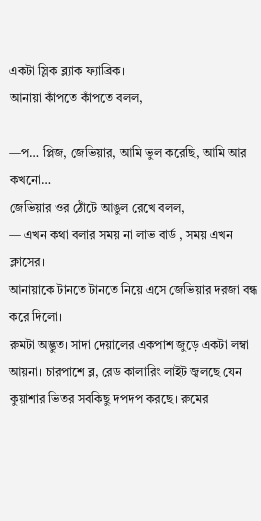একটা স্লিক ব্ল্যাক ফ্যাব্রিক।
আনায়া কাঁপতে কাঁপতে বলল,

—প… প্লিজ, জেভিয়ার, আমি ভুল করেছি, আমি আর কখনো…
জেভিয়ার ওর ঠোঁটে আঙুল রেখে বলল,
— এখন কথা বলার সময় না লাভ বার্ড , সময় এখন ক্লাসের।
আনায়াকে টানতে টানতে নিয়ে এসে জেভিয়ার দরজা বন্ধ করে দিলো।
রুমটা অদ্ভুত। সাদা দেয়ালের একপাশ জুড়ে একটা লম্বা আয়না। চারপাশে ব্ল, রেড কালারিং লাইট জ্বলছে যেন কুয়াশার ভিতর সবকিছু দপদপ করছে। রুমের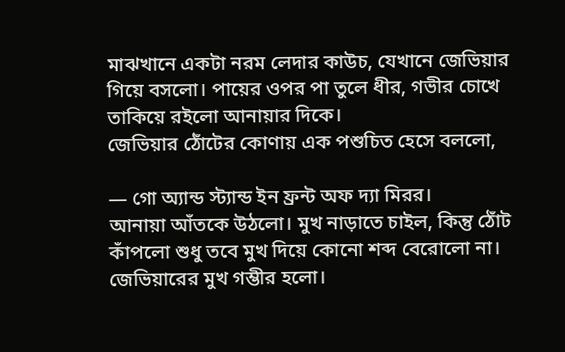মাঝখানে একটা নরম লেদার কাউচ, যেখানে জেভিয়ার গিয়ে বসলো। পায়ের ওপর পা তুলে ধীর, গভীর চোখে তাকিয়ে রইলো আনায়ার দিকে।
জেভিয়ার ঠোঁটের কোণায় এক পশুচিত হেসে বললো,

— গো অ্যান্ড স্ট্যান্ড ইন ফ্রন্ট অফ দ্যা মিরর।
আনায়া আঁতকে উঠলো। মুখ নাড়াতে চাইল, কিন্তু ঠোঁট কাঁপলো শুধু তবে মুখ দিয়ে কোনো শব্দ বেরোলো না।
জেভিয়ারের মুখ গম্ভীর হলো।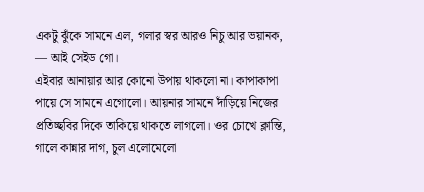একটু ঝুঁকে সামনে এল, গলার স্বর আরও নিচু আর ভয়ানক,
— আই সেইড গো।
এইবার আনায়ার আর কোনো উপায় থাকলো না। কাপাকাপা পায়ে সে সামনে এগোলো। আয়নার সামনে দাঁড়িয়ে নিজের প্রতিচ্ছবির দিকে তাকিয়ে থাকতে লাগলো। ওর চোখে ক্লান্তি, গালে কান্নার দাগ, চুল এলোমেলো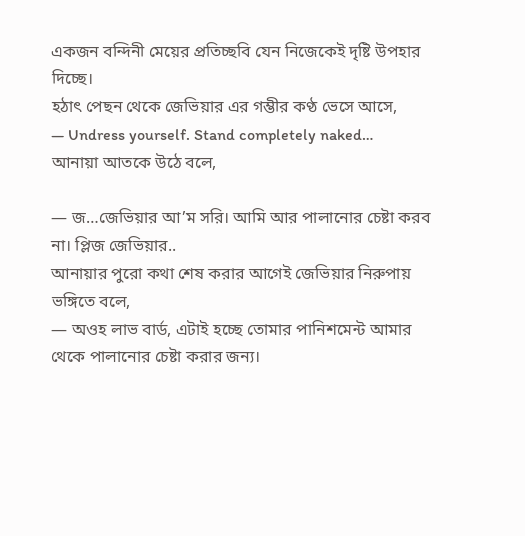একজন বন্দিনী মেয়ের প্রতিচ্ছবি যেন নিজেকেই দৃষ্টি উপহার দিচ্ছে।
হঠাৎ পেছন থেকে জেভিয়ার এর গম্ভীর কণ্ঠ ভেসে আসে,
— Undress yourself. Stand completely naked…
আনায়া আতকে উঠে বলে,

— জ…জেভিয়ার আ’ম সরি। আমি আর পালানোর চেষ্টা করব না। প্লিজ জেভিয়ার..
আনায়ার পুরো কথা শেষ করার আগেই জেভিয়ার নিরুপায় ভঙ্গিতে বলে,
— অওহ লাভ বার্ড, এটাই হচ্ছে তোমার পানিশমেন্ট আমার থেকে পালানোর চেষ্টা করার জন্য।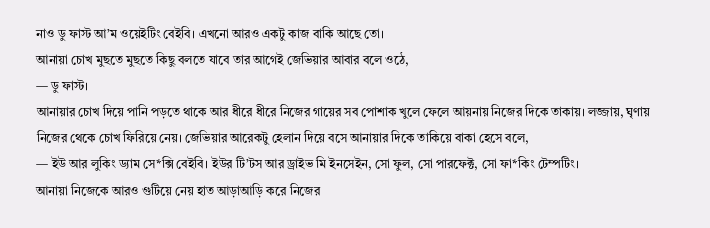নাও ডু ফাস্ট আ’ম ওয়েইটিং বেইবি। এখনো আরও একটু কাজ বাকি আছে তো।
আনায়া চোখ মুছতে মুছতে কিছু বলতে যাবে তার আগেই জেভিয়ার আবার বলে ওঠে,
— ডু ফাস্ট।
আনায়ার চোখ দিয়ে পানি পড়তে থাকে আর ধীরে ধীরে নিজের গায়ের সব পোশাক খুলে ফেলে আয়নায় নিজের দিকে তাকায়। লজ্জায়, ঘৃণায় নিজের থেকে চোখ ফিরিয়ে নেয়। জেভিয়ার আরেকটু হেলান দিয়ে বসে আনায়ার দিকে তাকিয়ে বাকা হেসে বলে,
— ইউ আর লুকিং ড্যাম সে*ক্সি বেইবি। ইউর টি’টস আর ড্রাইভ মি ইনসেইন, সো ফুল, সো পারফেক্ট, সো ফা*কিং টেম্পটিং।
আনায়া নিজেকে আরও গুটিয়ে নেয় হাত আড়াআড়ি করে নিজের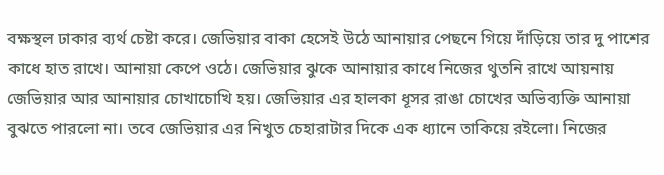বক্ষস্থল ঢাকার ব্যর্থ চেষ্টা করে। জেভিয়ার বাকা হেসেই উঠে আনায়ার পেছনে গিয়ে দাঁড়িয়ে তার দু পাশের কাধে হাত রাখে। আনায়া কেপে ওঠে। জেভিয়ার ঝুকে আনায়ার কাধে নিজের থুতনি রাখে আয়নায় জেভিয়ার আর আনায়ার চোখাচোখি হয়। জেভিয়ার এর হালকা ধূসর রাঙা চোখের অভিব্যক্তি আনায়া বুঝতে পারলো না। তবে জেভিয়ার এর নিখুত চেহারাটার দিকে এক ধ্যানে তাকিয়ে রইলো। নিজের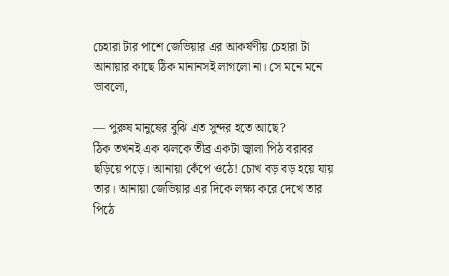চেহারা টার পাশে জেভিয়ার এর আকর্ষণীয় চেহারা টা আনায়ার কাছে ঠিক মানানসই লাগলো না। সে মনে মনে ভাবলো,

— পুরুষ মানুষের বুঝি এত সুন্দর হতে আছে?
ঠিক তখনই এক ঝলকে তীব্র একটা জ্বালা পিঠ বরাবর ছড়িয়ে পড়ে। আনায়া কেঁপে ওঠে! চোখ বড় বড় হয়ে যায় তার। আনায়া জেভিয়ার এর দিকে লক্ষ্য করে দেখে তার পিঠে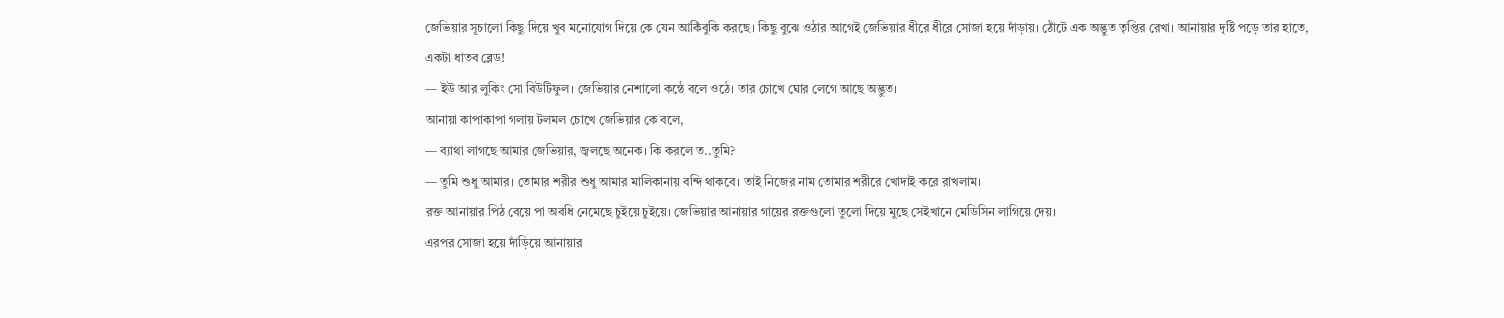জেভিয়ার সূচালো কিছু দিয়ে খুব মনোযোগ দিয়ে কে যেন আকিঁবুকি করছে। কিছু বুঝে ওঠার আগেই জেভিয়ার ধীরে ধীরে সোজা হয়ে দাঁড়ায়। ঠোঁটে এক অদ্ভুত তৃপ্তির রেখা। আনায়ার দৃষ্টি পড়ে তার হাতে,
একটা ধাতব ব্লেড!
— ইউ আর লুকিং সো বিউটিফুল। জেভিয়ার নেশালো কন্ঠে বলে ওঠে। তার চোখে ঘোর লেগে আছে অদ্ভুত।
আনায়া কাপাকাপা গলায় টলমল চোখে জেভিয়ার কে বলে,
— ব্যাথা লাগছে আমার জেভিয়ার, জ্বলছে অনেক। কি করলে ত..তুমি?
— তুমি শুধু আমার। তোমার শরীর শুধু আমার মালিকানায় বন্দি থাকবে। তাই নিজের নাম তোমার শরীরে খোদাই করে রাখলাম।
রক্ত আনায়ার পিঠ বেয়ে পা অবধি নেমেছে চুইয়ে চুইয়ে। জেভিয়ার আনায়ার গায়ের রক্তগুলো তুলো দিয়ে মুছে সেইখানে মেডিসিন লাগিয়ে দেয়।
এরপর সোজা হয়ে দাঁড়িয়ে আনায়ার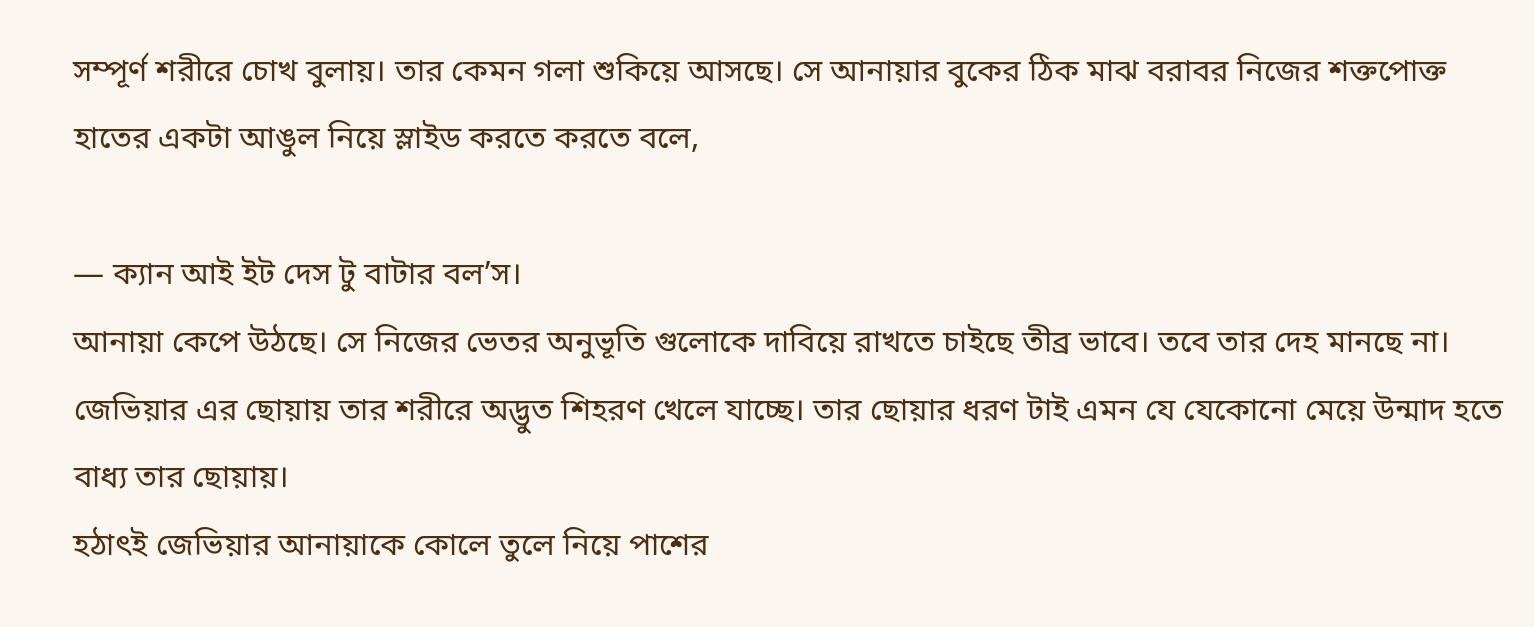সম্পূর্ণ শরীরে চোখ বুলায়। তার কেমন গলা শুকিয়ে আসছে। সে আনায়ার বুকের ঠিক মাঝ বরাবর নিজের শক্তপোক্ত হাতের একটা আঙুল নিয়ে স্লাইড করতে করতে বলে,

— ক্যান আই ইট দেস টু বাটার বল’স।
আনায়া কেপে উঠছে। সে নিজের ভেতর অনুভূতি গুলোকে দাবিয়ে রাখতে চাইছে তীব্র ভাবে। তবে তার দেহ মানছে না। জেভিয়ার এর ছোয়ায় তার শরীরে অদ্ভুত শিহরণ খেলে যাচ্ছে। তার ছোয়ার ধরণ টাই এমন যে যেকোনো মেয়ে উন্মাদ হতে বাধ্য তার ছোয়ায়।
হঠাৎই জেভিয়ার আনায়াকে কোলে তুলে নিয়ে পাশের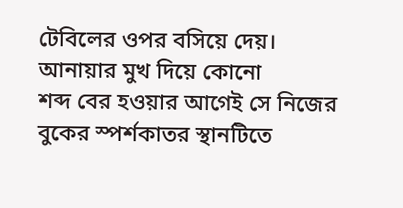টেবিলের ওপর বসিয়ে দেয়। আনায়ার মুখ দিয়ে কোনো
শব্দ বের হওয়ার আগেই সে নিজের বুকের স্পর্শকাতর স্থানটিতে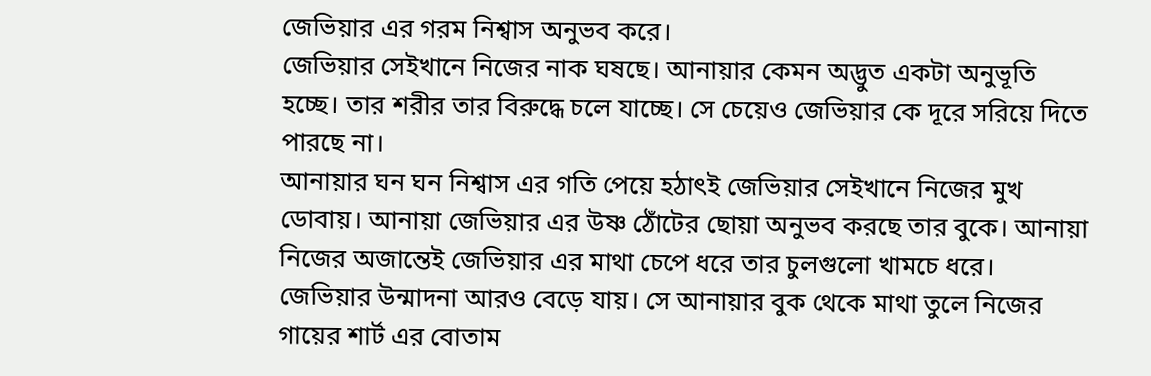জেভিয়ার এর গরম নিশ্বাস অনুভব করে।
জেভিয়ার সেইখানে নিজের নাক ঘষছে। আনায়ার কেমন অদ্ভুত একটা অনুভূতি হচ্ছে। তার শরীর তার বিরুদ্ধে চলে যাচ্ছে। সে চেয়েও জেভিয়ার কে দূরে সরিয়ে দিতে পারছে না।
আনায়ার ঘন ঘন নিশ্বাস এর গতি পেয়ে হঠাৎই জেভিয়ার সেইখানে নিজের মুখ ডোবায়। আনায়া জেভিয়ার এর উষ্ণ ঠোঁটের ছোয়া অনুভব করছে তার বুকে। আনায়া নিজের অজান্তেই জেভিয়ার এর মাথা চেপে ধরে তার চুলগুলো খামচে ধরে। জেভিয়ার উন্মাদনা আরও বেড়ে যায়। সে আনায়ার বুক থেকে মাথা তুলে নিজের গায়ের শার্ট এর বোতাম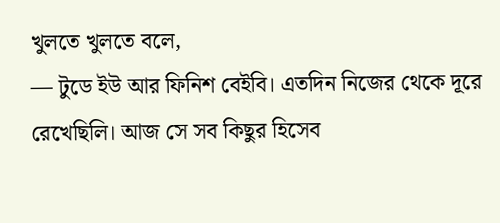খুলতে খুলতে বলে,
— টুডে ইউ আর ফিনিশ বেইবি। এতদিন নিজের থেকে দূরে রেখেছিলি। আজ সে সব কিছুর হিসেব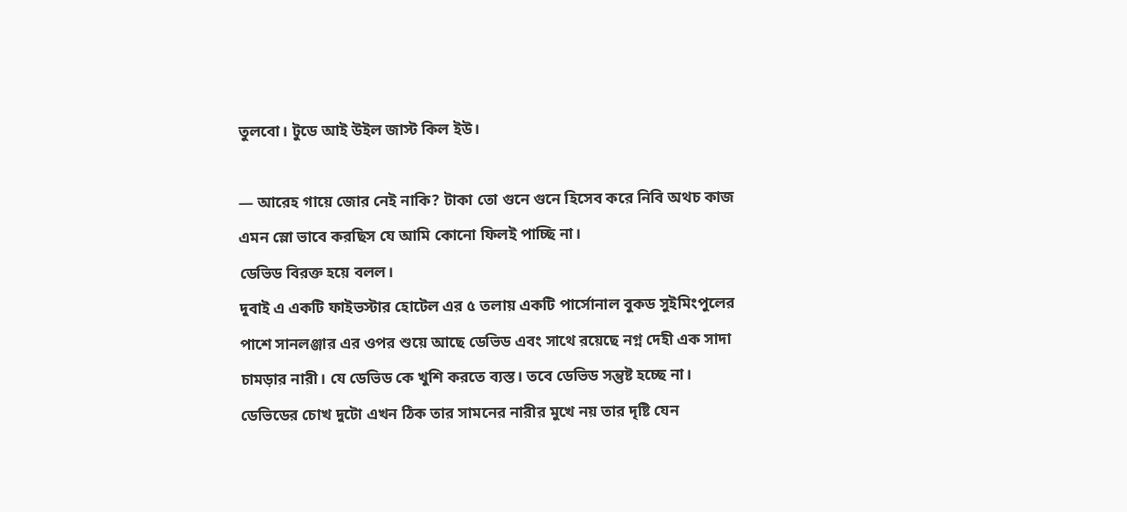তুলবো। টুডে আই উইল জাস্ট কিল ইউ।

— আরেহ গায়ে জোর নেই নাকি? টাকা তো গুনে গুনে হিসেব করে নিবি অথচ কাজ এমন স্লো ভাবে করছিস যে আমি কোনো ফিলই পাচ্ছি না।
ডেভিড বিরক্ত হয়ে বলল।
দুবাই এ একটি ফাইভস্টার হোটেল এর ৫ তলায় একটি পার্সোনাল বুকড সুইমিংপুলের পাশে সানলঞ্জার এর ওপর শুয়ে আছে ডেভিড এবং সাথে রয়েছে নগ্ন দেহী এক সাদা চামড়ার নারী। যে ডেভিড কে খুশি করতে ব্যস্ত। তবে ডেভিড সন্তুষ্ট হচ্ছে না।
ডেভিডের চোখ দুটো এখন ঠিক তার সামনের নারীর মুখে নয় তার দৃষ্টি যেন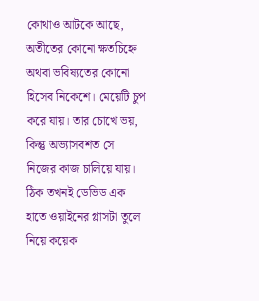কোথাও আটকে আছে, অতীতের কোনো ক্ষতচিহ্নে অথবা ভবিষ্যতের কোনো হিসেব নিকেশে। মেয়েটি চুপ করে যায়। তার চোখে ভয়, কিন্তু অভ্যাসবশত সে নিজের কাজ চালিয়ে যায়। ঠিক তখনই ডেভিড এক হাতে ওয়াইনের গ্লাসটা তুলে নিয়ে কয়েক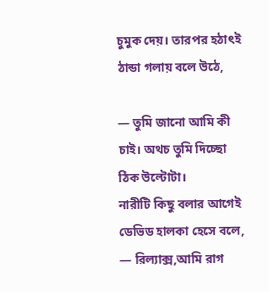চুমুক দেয়। তারপর হঠাৎই ঠান্ডা গলায় বলে উঠে,

— তুমি জানো আমি কী চাই। অথচ তুমি দিচ্ছো ঠিক উল্টোটা।
নারীটি কিছু বলার আগেই ডেভিড হালকা হেসে বলে,
— রিল্যাক্স,আমি রাগ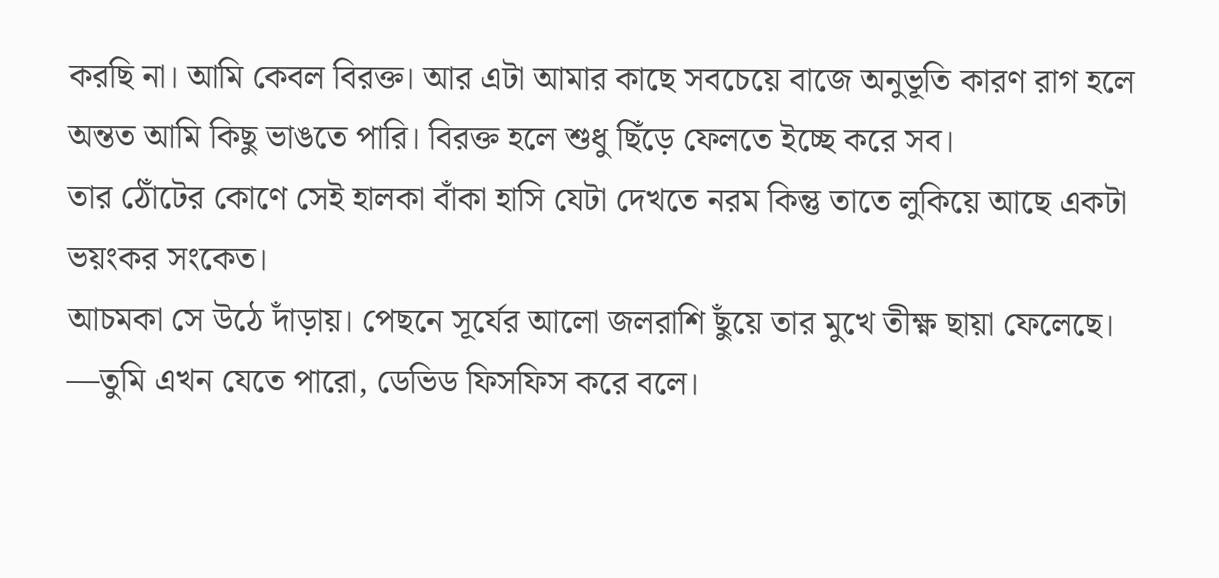করছি না। আমি কেবল বিরক্ত। আর এটা আমার কাছে সবচেয়ে বাজে অনুভূতি কারণ রাগ হলে অন্তত আমি কিছু ভাঙতে পারি। বিরক্ত হলে শুধু ছিঁড়ে ফেলতে ইচ্ছে করে সব।
তার ঠোঁটের কোণে সেই হালকা বাঁকা হাসি যেটা দেখতে নরম কিন্তু তাতে লুকিয়ে আছে একটা ভয়ংকর সংকেত।
আচমকা সে উঠে দাঁড়ায়। পেছনে সূর্যের আলো জলরাশি ছুঁয়ে তার মুখে তীক্ষ্ণ ছায়া ফেলেছে।
—তুমি এখন যেতে পারো, ডেভিড ফিসফিস করে বলে।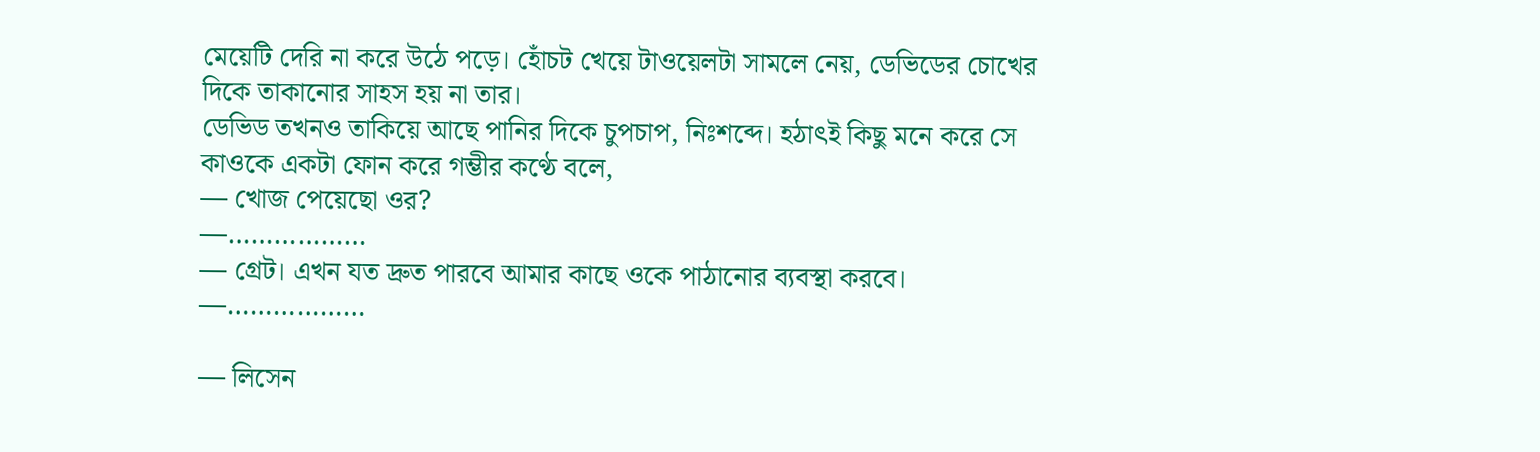মেয়েটি দেরি না করে উঠে পড়ে। হোঁচট খেয়ে টাওয়েলটা সামলে নেয়, ডেভিডের চোখের দিকে তাকানোর সাহস হয় না তার।
ডেভিড তখনও তাকিয়ে আছে পানির দিকে চুপচাপ, নিঃশব্দে। হঠাৎই কিছু মনে করে সে কাওকে একটা ফোন করে গম্ভীর কণ্ঠে বলে,
— খোজ পেয়েছো ওর?
—………………
— গ্রেট। এখন যত দ্রুত পারবে আমার কাছে ওকে পাঠানোর ব্যবস্থা করবে।
—………………

— লিসেন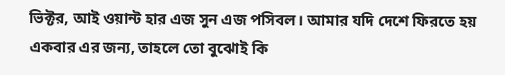ভিক্টর, আই ওয়ান্ট হার এজ সুন এজ পসিবল। আমার যদি দেশে ফিরতে হয় একবার এর জন্য, তাহলে তো বুঝোই কি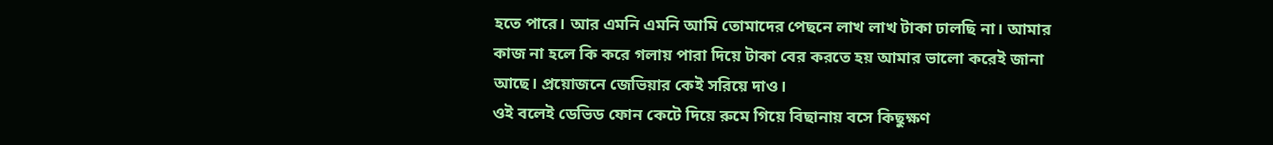হতে পারে। আর এমনি এমনি আমি তোমাদের পেছনে লাখ লাখ টাকা ঢালছি না। আমার কাজ না হলে কি করে গলায় পারা দিয়ে টাকা বের করতে হয় আমার ভালো করেই জানা আছে। প্রয়োজনে জেভিয়ার কেই সরিয়ে দাও।
ওই বলেই ডেভিড ফোন কেটে দিয়ে রুমে গিয়ে বিছানায় বসে কিছুক্ষণ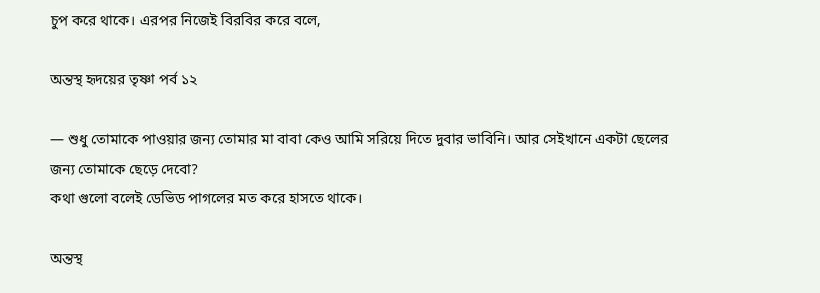চুপ করে থাকে। এরপর নিজেই বিরবির করে বলে,

অন্তস্থ হৃদয়ের তৃষ্ণা পর্ব ১২

— শুধু তোমাকে পাওয়ার জন্য তোমার মা বাবা কেও আমি সরিয়ে দিতে দুবার ভাবিনি। আর সেইখানে একটা ছেলের জন্য তোমাকে ছেড়ে দেবো?
কথা গুলো বলেই ডেভিড পাগলের মত করে হাসতে থাকে।

অন্তস্থ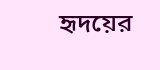হৃদয়ের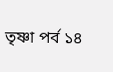তৃষ্ণা পর্ব ১৪